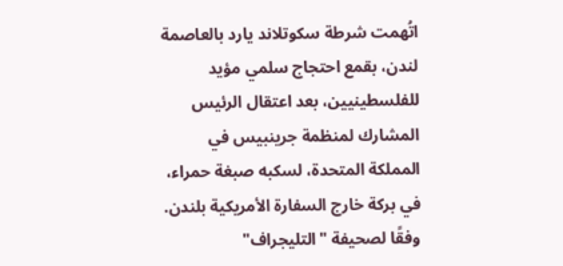اتُهمت شرطة سكوتلاند يارد بالعاصمة لندن، بقمع احتجاج سلمي مؤيد للفلسطينيين، بعد اعتقال الرئيس المشارك لمنظمة جرينبيس في المملكة المتحدة، لسكبه صبغة حمراء، في بركة خارج السفارة الأمريكية بلندن.
وفقًا لصحيفة "التليجراف"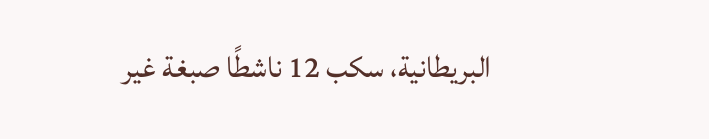البريطانية، سكب 12 ناشطًا صبغة غير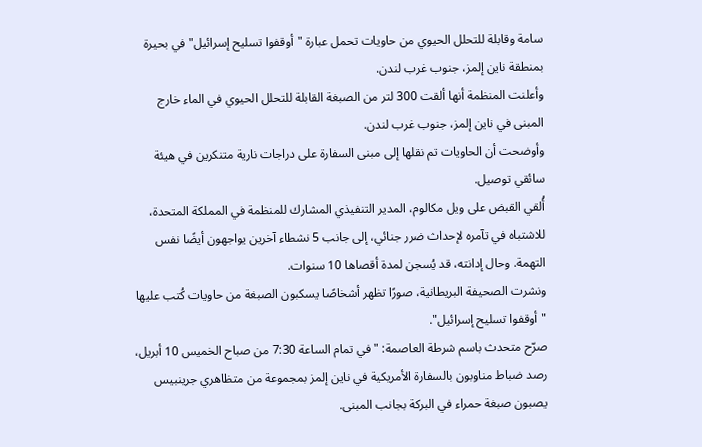سامة وقابلة للتحلل الحيوي من حاويات تحمل عبارة "أوقفوا تسليح إسرائيل" في بحيرة بمنطقة ناين إلمز، جنوب غرب لندن.
وأعلنت المنظمة أنها ألقت 300 لتر من الصبغة القابلة للتحلل الحيوي في الماء خارج المبنى في ناين إلمز، جنوب غرب لندن.
وأوضحت أن الحاويات تم نقلها إلى مبنى السفارة على دراجات نارية متنكرين في هيئة سائقي توصيل.
أُلقي القبض على ويل مكالوم، المدير التنفيذي المشارك للمنظمة في المملكة المتحدة، للاشتباه في تآمره لإحداث ضرر جنائي، إلى جانب 5 نشطاء آخرين يواجهون أيضًا نفس التهمة. وحال إدانته، قد يُسجن لمدة أقصاها 10 سنوات.
ونشرت الصحيفة البريطانية، صورًا تظهر أشخاصًا يسكبون الصبغة من حاويات كُتب عليها "أوقفوا تسليح إسرائيل".
صرّح متحدث باسم شرطة العاصمة: "في تمام الساعة 7:30 من صباح الخميس 10 أبريل، رصد ضباط مناوبون بالسفارة الأمريكية في ناين إلمز بمجموعة من متظاهري جرينبيس يصبون صبغة حمراء في البركة بجانب المبنى.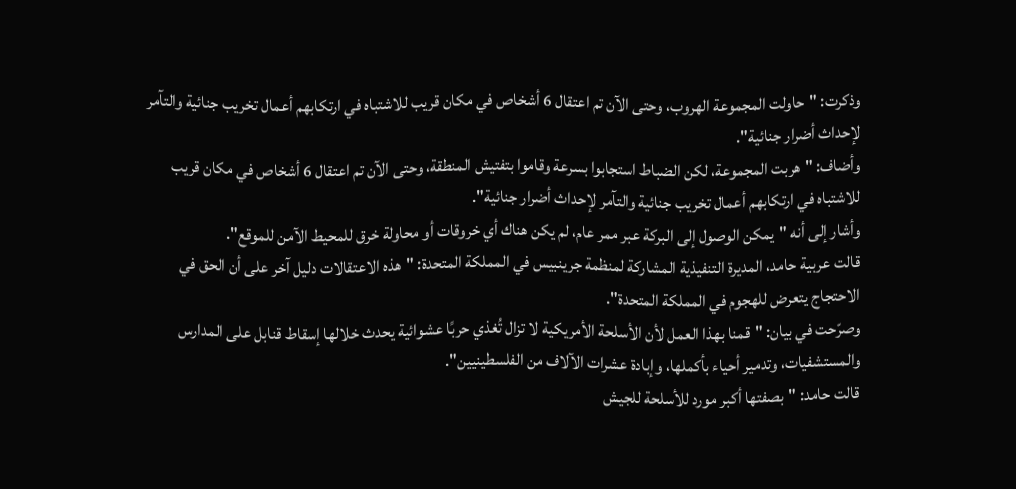وذكرت: "حاولت المجموعة الهروب، وحتى الآن تم اعتقال 6 أشخاص في مكان قريب للاشتباه في ارتكابهم أعمال تخريب جنائية والتآمر لإحداث أضرار جنائية".
وأضاف: "هربت المجموعة، لكن الضباط استجابوا بسرعة وقاموا بتفتيش المنطقة، وحتى الآن تم اعتقال 6 أشخاص في مكان قريب للاشتباه في ارتكابهم أعمال تخريب جنائية والتآمر لإحداث أضرار جنائية".
وأشار إلى أنه "يمكن الوصول إلى البركة عبر ممر عام، لم يكن هناك أي خروقات أو محاولة خرق للمحيط الآمن للموقع".
قالت عربية حامد، المديرة التنفيذية المشاركة لمنظمة جرينبيس في المملكة المتحدة: "هذه الاعتقالات دليل آخر على أن الحق في الاحتجاج يتعرض للهجوم في المملكة المتحدة".
وصرّحت في بيان: "قمنا بهذا العمل لأن الأسلحة الأمريكية لا تزال تُغذي حربًا عشوائية يحدث خلالها إسقاط قنابل على المدارس والمستشفيات، وتدمير أحياء بأكملها، وإبادة عشرات الآلاف من الفلسطينيين".
قالت حامد: "بصفتها أكبر مورد للأسلحة للجيش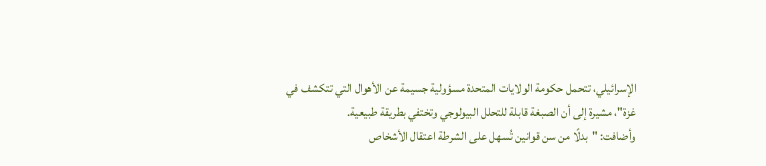الإسرائيلي، تتحمل حكومة الولايات المتحدة مسؤولية جسيمة عن الأهوال التي تتكشف في غزة"، مشيرة إلى أن الصبغة قابلة للتحلل البيولوجي وتختفي بطريقة طبيعية.
وأضافت: "بدلًا من سن قوانين تُسهل على الشرطة اعتقال الأشخاص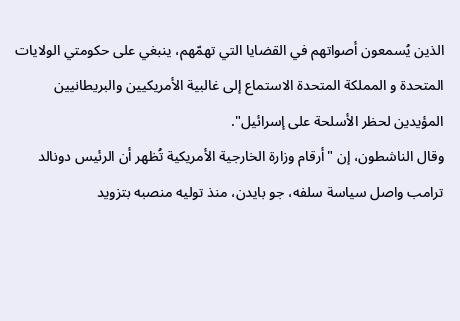الذين يُسمعون أصواتهم في القضايا التي تهمّهم، ينبغي على حكومتي الولايات المتحدة و المملكة المتحدة الاستماع إلى غالبية الأمريكيين والبريطانيين المؤيدين لحظر الأسلحة على إسرائيل".
وقال الناشطون، إن "أرقام وزارة الخارجية الأمريكية تُظهر أن الرئيس دونالد ترامب واصل سياسة سلفه، جو بايدن، منذ توليه منصبه بتزويد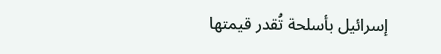إسرائيل بأسلحة تُقدر قيمتها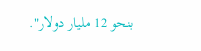بنحو 12 مليار دولار".